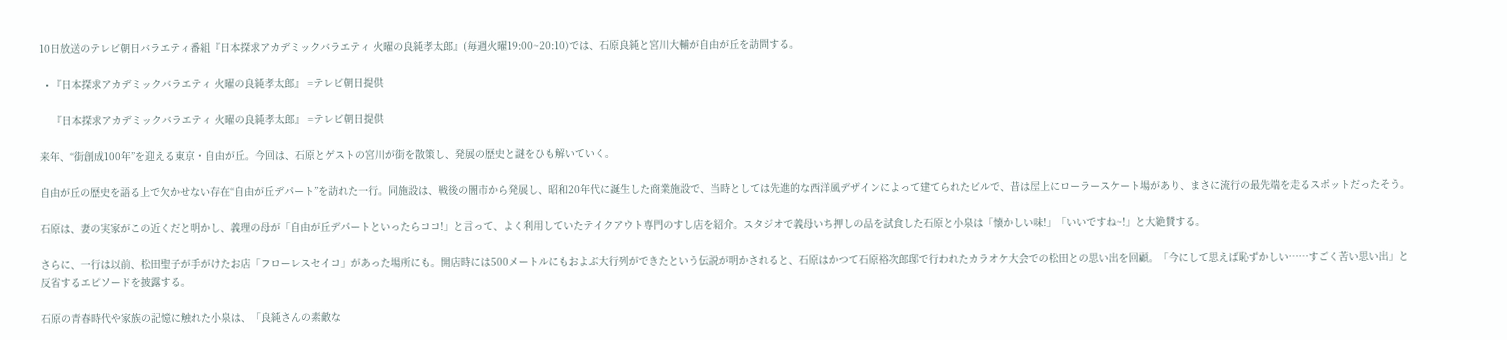10日放送のテレビ朝日バラエティ番組『日本探求アカデミックバラエティ 火曜の良純孝太郎』(毎週火曜19:00~20:10)では、石原良純と宮川大輔が自由が丘を訪問する。

  • 『日本探求アカデミックバラエティ 火曜の良純孝太郎』 =テレビ朝日提供

    『日本探求アカデミックバラエティ 火曜の良純孝太郎』 =テレビ朝日提供

来年、“街創成100年”を迎える東京・自由が丘。今回は、石原とゲストの宮川が街を散策し、発展の歴史と謎をひも解いていく。

自由が丘の歴史を語る上で欠かせない存在“自由が丘デパート”を訪れた一行。同施設は、戦後の闇市から発展し、昭和20年代に誕生した商業施設で、当時としては先進的な西洋風デザインによって建てられたビルで、昔は屋上にローラースケート場があり、まさに流行の最先端を走るスポットだったそう。

石原は、妻の実家がこの近くだと明かし、義理の母が「自由が丘デパートといったらココ!」と言って、よく利用していたテイクアウト専門のすし店を紹介。スタジオで義母いち押しの品を試食した石原と小泉は「懐かしい味!」「いいですね~!」と大絶賛する。

さらに、一行は以前、松田聖子が手がけたお店「フローレスセイコ」があった場所にも。開店時には500メートルにもおよぶ大行列ができたという伝説が明かされると、石原はかつて石原裕次郎邸で行われたカラオケ大会での松田との思い出を回顧。「今にして思えば恥ずかしい……すごく苦い思い出」と反省するエピソードを披露する。

石原の青春時代や家族の記憶に触れた小泉は、「良純さんの素敵な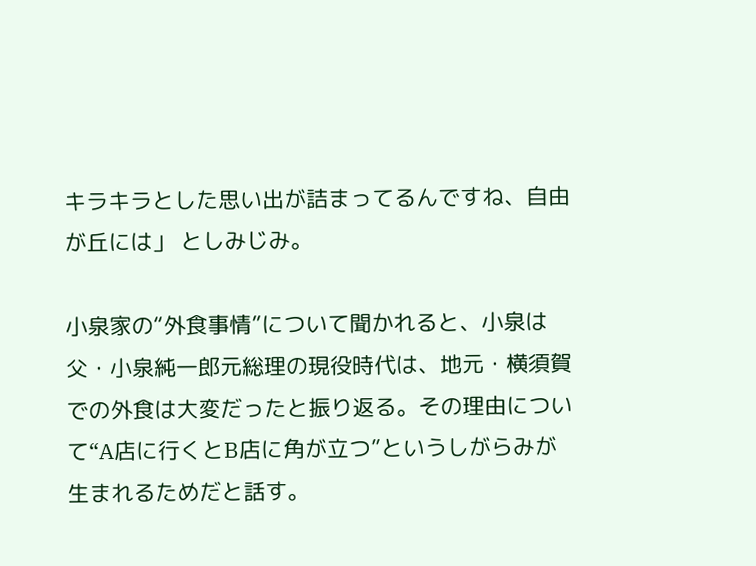キラキラとした思い出が詰まってるんですね、自由が丘には」 としみじみ。

小泉家の“外食事情”について聞かれると、小泉は父・小泉純一郎元総理の現役時代は、地元・横須賀での外食は大変だったと振り返る。その理由について“A店に行くとB店に角が立つ”というしがらみが生まれるためだと話す。